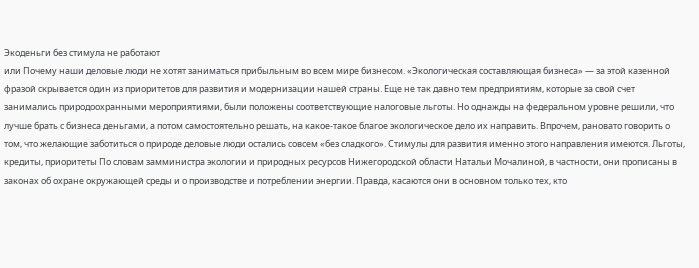Экоденьги без стимула не работают
или Почему наши деловые люди не хотят заниматься прибыльным во всем мире бизнесом. «Экологическая составляющая бизнеса» — за этой казенной фразой скрывается один из приоритетов для развития и модернизации нашей страны. Еще не так давно тем предприятиям, которые за свой счет занимались природоохранными мероприятиями, были положены соответствующие налоговые льготы. Но однажды на федеральном уровне решили, что лучше брать с бизнеса деньгами, а потом самостоятельно решать, на какое-такое благое экологическое дело их направить. Впрочем, рановато говорить о том, что желающие заботиться о природе деловые люди остались совсем «без сладкого». Стимулы для развития именно этого направления имеются. Льготы, кредиты, приоритеты По словам замминистра экологии и природных ресурсов Нижегородской области Натальи Мочалиной, в частности, они прописаны в законах об охране окружающей среды и о производстве и потреблении энергии. Правда, касаются они в основном только тех, кто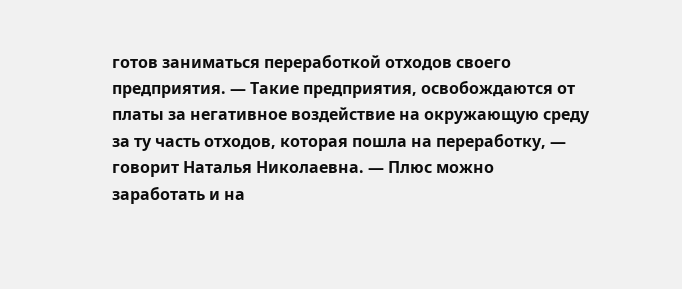готов заниматься переработкой отходов своего предприятия. — Такие предприятия, освобождаются от платы за негативное воздействие на окружающую среду за ту часть отходов, которая пошла на переработку, — говорит Наталья Николаевна. — Плюс можно заработать и на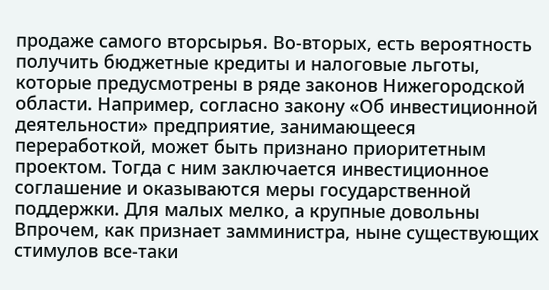продаже самого вторсырья. Во-вторых, есть вероятность получить бюджетные кредиты и налоговые льготы, которые предусмотрены в ряде законов Нижегородской области. Например, согласно закону «Об инвестиционной деятельности» предприятие, занимающееся переработкой, может быть признано приоритетным проектом. Тогда с ним заключается инвестиционное соглашение и оказываются меры государственной поддержки. Для малых мелко, а крупные довольны Впрочем, как признает замминистра, ныне существующих стимулов все-таки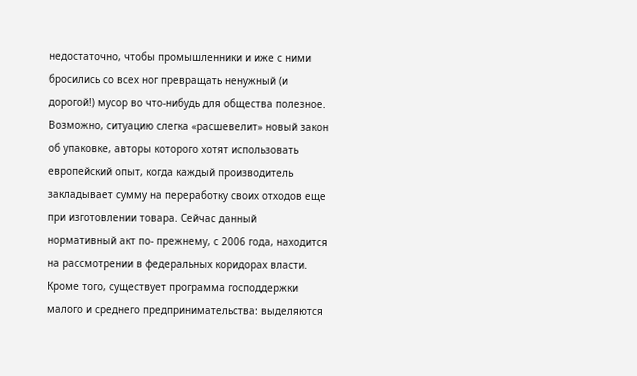недостаточно, чтобы промышленники и иже с ними бросились со всех ног превращать ненужный (и дорогой!) мусор во что-нибудь для общества полезное. Возможно, ситуацию слегка «расшевелит» новый закон об упаковке, авторы которого хотят использовать европейский опыт, когда каждый производитель закладывает сумму на переработку своих отходов еще при изготовлении товара. Сейчас данный нормативный акт по- прежнему, с 2006 года, находится на рассмотрении в федеральных коридорах власти. Кроме того, существует программа господдержки малого и среднего предпринимательства: выделяются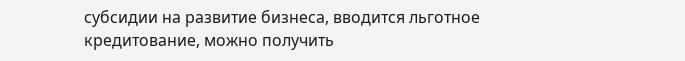субсидии на развитие бизнеса, вводится льготное кредитование, можно получить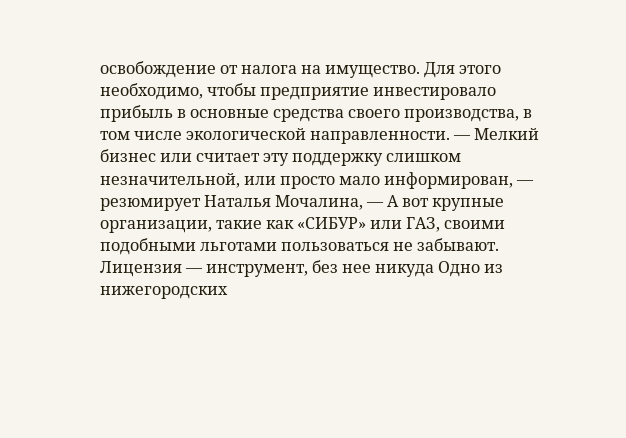освобождение от налога на имущество. Для этого необходимо, чтобы предприятие инвестировало прибыль в основные средства своего производства, в том числе экологической направленности. — Мелкий бизнес или считает эту поддержку слишком незначительной, или просто мало информирован, — резюмирует Наталья Мочалина, — А вот крупные организации, такие как «СИБУР» или ГАЗ, своими подобными льготами пользоваться не забывают. Лицензия — инструмент, без нее никуда Одно из нижегородских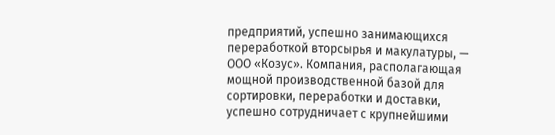предприятий, успешно занимающихся переработкой вторсырья и макулатуры, — ООО «Козус». Компания, располагающая мощной производственной базой для сортировки, переработки и доставки, успешно сотрудничает с крупнейшими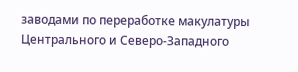заводами по переработке макулатуры Центрального и Северо-Западного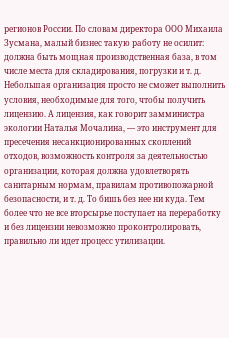регионов России. По словам директора ООО Михаила Зусмана, малый бизнес такую работу не осилит: должна быть мощная производственная база, в том числе места для складирования, погрузки и т. д. Небольшая организация просто не сможет выполнить условия, необходимые для того, чтобы получить лицензию. А лицензия, как говорит замминистра экологии Наталья Мочалина, — это инструмент для пресечения несанкционированных скоплений отходов, возможность контроля за деятельностью организации, которая должна удовлетворять санитарным нормам, правилам противопожарной безопасности, и т. д. То бишь без нее ни куда. Тем более что не все вторсырье поступает на переработку и без лицензии невозможно проконтролировать, правильно ли идет процесс утилизации.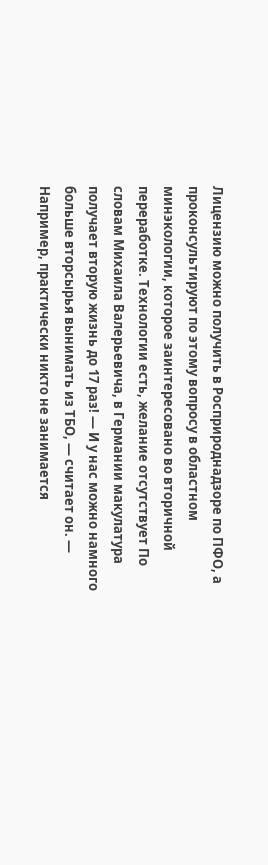Лицензию можно получить в Росприроднадзоре по ПФО, а проконсультируют по этому вопросу в областном минэкологии, которое заинтересовано во вторичной переработке. Технологии есть, желание отсутствует По словам Михаила Валерьевича, в Германии макулатура получает вторую жизнь до 17 раз! — И у нас можно намного больше вторсырья вынимать из ТБО, — считает он. — Например, практически никто не занимается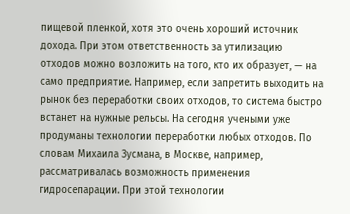пищевой пленкой, хотя это очень хороший источник дохода. При этом ответственность за утилизацию отходов можно возложить на того, кто их образует, — на само предприятие. Например, если запретить выходить на рынок без переработки своих отходов, то система быстро встанет на нужные рельсы. На сегодня учеными уже продуманы технологии переработки любых отходов. По словам Михаила Зусмана, в Москве, например, рассматривалась возможность применения гидросепарации. При этой технологии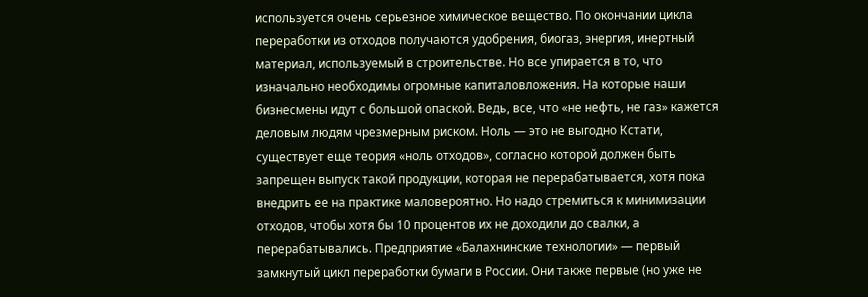используется очень серьезное химическое вещество. По окончании цикла переработки из отходов получаются удобрения, биогаз, энергия, инертный материал, используемый в строительстве. Но все упирается в то, что изначально необходимы огромные капиталовложения. На которые наши бизнесмены идут с большой опаской. Ведь, все, что «не нефть, не газ» кажется деловым людям чрезмерным риском. Ноль — это не выгодно Кстати, существует еще теория «ноль отходов», согласно которой должен быть запрещен выпуск такой продукции, которая не перерабатывается, хотя пока внедрить ее на практике маловероятно. Но надо стремиться к минимизации отходов, чтобы хотя бы 10 процентов их не доходили до свалки, а перерабатывались. Предприятие «Балахнинские технологии» — первый замкнутый цикл переработки бумаги в России. Они также первые (но уже не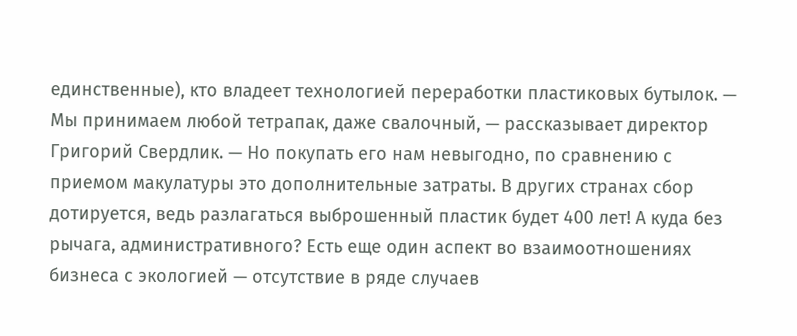единственные), кто владеет технологией переработки пластиковых бутылок. — Мы принимаем любой тетрапак, даже свалочный, — рассказывает директор Григорий Свердлик. — Но покупать его нам невыгодно, по сравнению с приемом макулатуры это дополнительные затраты. В других странах сбор дотируется, ведь разлагаться выброшенный пластик будет 400 лет! А куда без рычага, административного? Есть еще один аспект во взаимоотношениях бизнеса с экологией — отсутствие в ряде случаев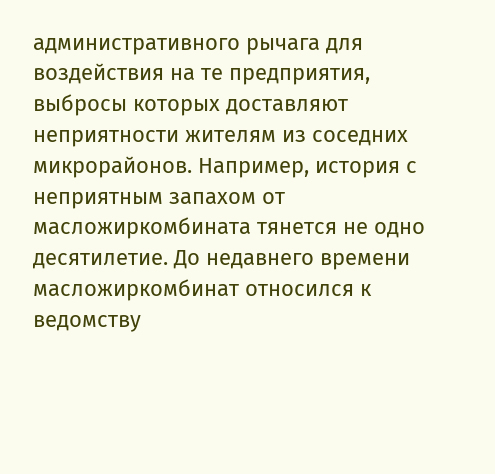административного рычага для воздействия на те предприятия, выбросы которых доставляют неприятности жителям из соседних микрорайонов. Например, история с неприятным запахом от масложиркомбината тянется не одно десятилетие. До недавнего времени масложиркомбинат относился к ведомству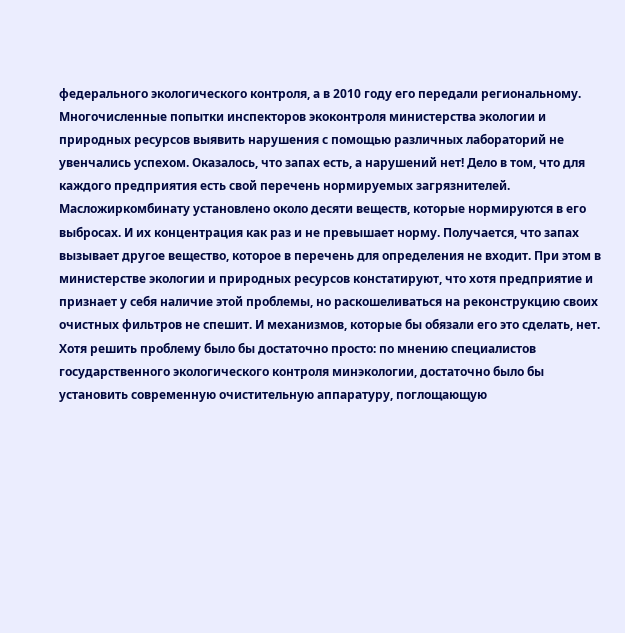федерального экологического контроля, а в 2010 году его передали региональному. Многочисленные попытки инспекторов экоконтроля министерства экологии и природных ресурсов выявить нарушения с помощью различных лабораторий не увенчались успехом. Оказалось, что запах есть, а нарушений нет! Дело в том, что для каждого предприятия есть свой перечень нормируемых загрязнителей. Масложиркомбинату установлено около десяти веществ, которые нормируются в его выбросах. И их концентрация как раз и не превышает норму. Получается, что запах вызывает другое вещество, которое в перечень для определения не входит. При этом в министерстве экологии и природных ресурсов констатируют, что хотя предприятие и признает у себя наличие этой проблемы, но раскошеливаться на реконструкцию своих очистных фильтров не спешит. И механизмов, которые бы обязали его это сделать, нет. Хотя решить проблему было бы достаточно просто: по мнению специалистов государственного экологического контроля минэкологии, достаточно было бы установить современную очистительную аппаратуру, поглощающую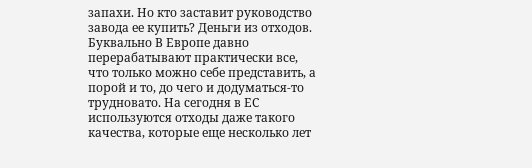запахи. Но кто заставит руководство завода ее купить? Деньги из отходов. Буквально В Европе давно перерабатывают практически все, что только можно себе представить, а порой и то, до чего и додуматься-то трудновато. На сегодня в ЕС используются отходы даже такого качества, которые еще несколько лет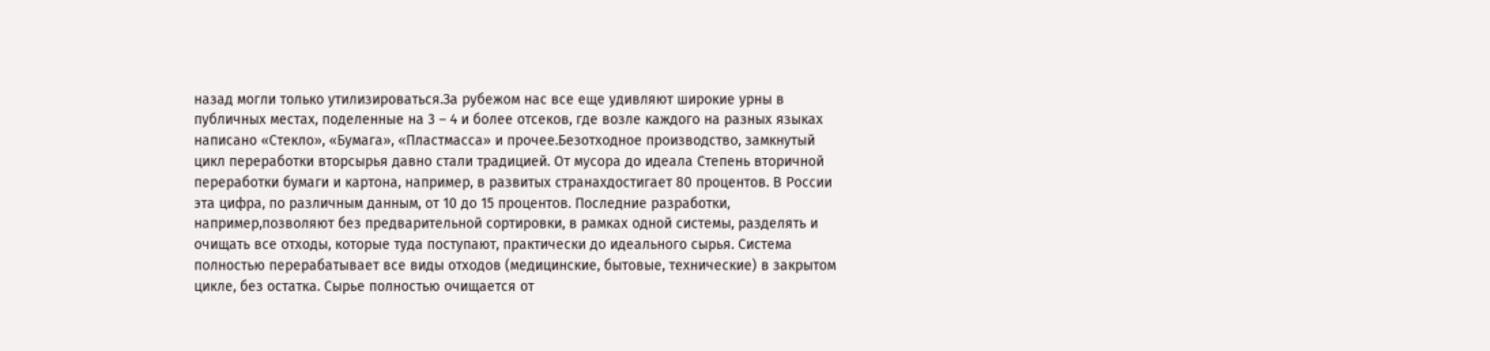назад могли только утилизироваться.За рубежом нас все еще удивляют широкие урны в публичных местах, поделенные на 3 – 4 и более отсеков, где возле каждого на разных языках написано «Стекло», «Бумага», «Пластмасса» и прочее.Безотходное производство, замкнутый цикл переработки вторсырья давно стали традицией. От мусора до идеала Степень вторичной переработки бумаги и картона, например, в развитых странахдостигает 80 процентов. В России эта цифра, по различным данным, от 10 до 15 процентов. Последние разработки, например,позволяют без предварительной сортировки, в рамках одной системы, разделять и очищать все отходы, которые туда поступают, практически до идеального сырья. Система полностью перерабатывает все виды отходов (медицинские, бытовые, технические) в закрытом цикле, без остатка. Сырье полностью очищается от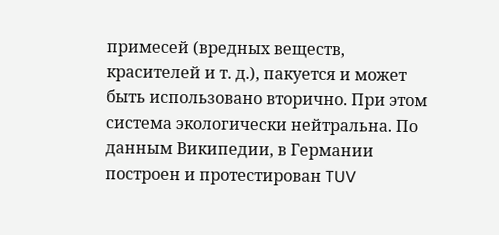примесей (вредных веществ, красителей и т. д.), пакуется и может быть использовано вторично. При этом система экологически нейтральна. По данным Википедии, в Германии построен и протестирован TUV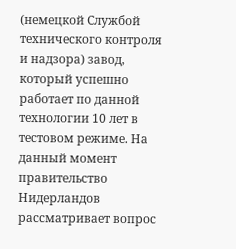(немецкой Службой технического контроля и надзора) завод, который успешно работает по данной технологии 10 лет в тестовом режиме. На данный момент правительство Нидерландов рассматривает вопрос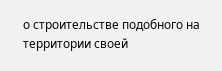о строительстве подобного на территории своей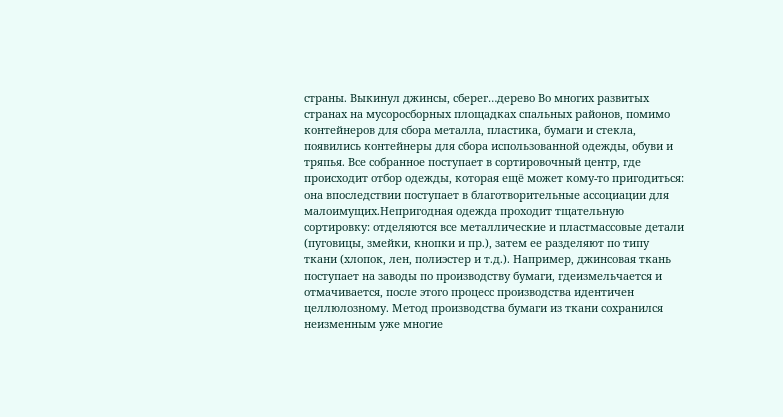страны. Выкинул джинсы, сберег…дерево Во многих развитых странах на мусоросборных площадках спальных районов, помимо контейнеров для сбора металла, пластика, бумаги и стекла, появились контейнеры для сбора использованной одежды, обуви и тряпья. Все собранное поступает в сортировочный центр, где происходит отбор одежды, которая ещё может кому-то пригодиться: она впоследствии поступает в благотворительные ассоциации для малоимущих.Непригодная одежда проходит тщательную сортировку: отделяются все металлические и пластмассовые детали (пуговицы, змейки, кнопки и пр.), затем ее разделяют по типу ткани (хлопок, лен, полиэстер и т.д.). Например, джинсовая ткань поступает на заводы по производству бумаги, гдеизмельчается и отмачивается, после этого процесс производства идентичен целлюлозному. Метод производства бумаги из ткани сохранился неизменным уже многие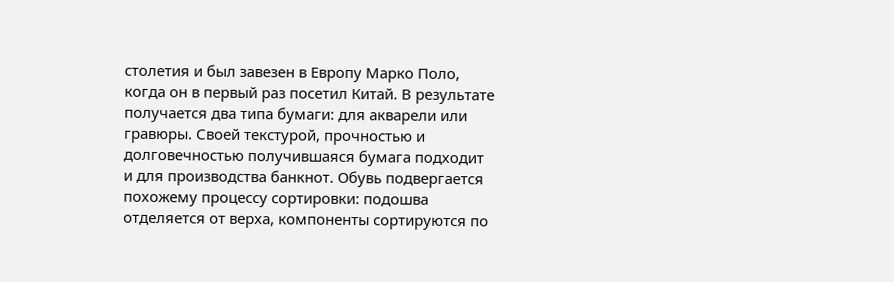столетия и был завезен в Европу Марко Поло, когда он в первый раз посетил Китай. В результате получается два типа бумаги: для акварели или гравюры. Своей текстурой, прочностью и долговечностью получившаяся бумага подходит и для производства банкнот. Обувь подвергается похожему процессу сортировки: подошва отделяется от верха, компоненты сортируются по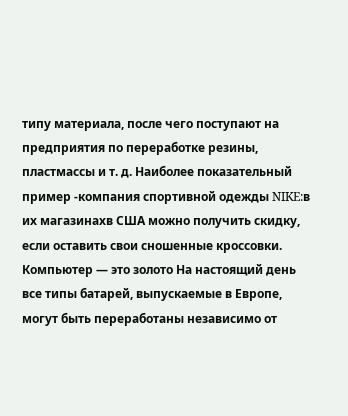типу материала, после чего поступают на предприятия по переработке резины, пластмассы и т. д. Наиболее показательный пример ‑компания спортивной одежды NIKE:в их магазинахв США можно получить скидку, если оставить свои сношенные кроссовки. Компьютер — это золото На настоящий день все типы батарей, выпускаемые в Европе, могут быть переработаны независимо от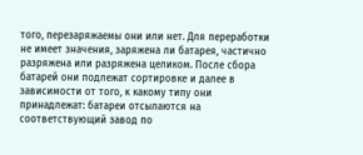того, перезаряжаемы они или нет. Для переработки не имеет значения, заряжена ли батарея, частично разряжена или разряжена целиком. После сбора батарей они подлежат сортировке и далее в зависимости от того, к какому типу они принадлежат: батареи отсылаются на соответствующий завод по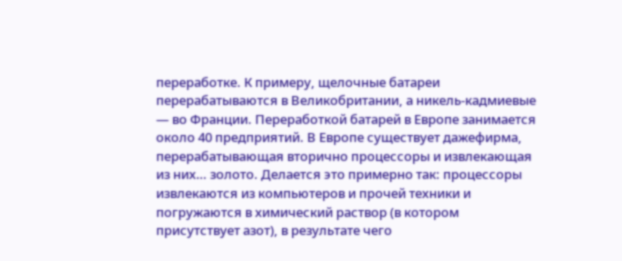переработке. К примеру, щелочные батареи перерабатываются в Великобритании, а никель-кадмиевые — во Франции. Переработкой батарей в Европе занимается около 40 предприятий. В Европе существует дажефирма, перерабатывающая вторично процессоры и извлекающая из них… золото. Делается это примерно так: процессоры извлекаются из компьютеров и прочей техники и погружаются в химический раствор (в котором присутствует азот), в результате чего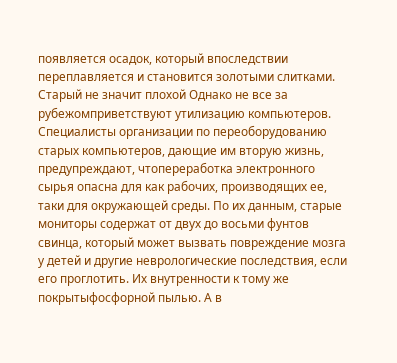появляется осадок, который впоследствии переплавляется и становится золотыми слитками. Старый не значит плохой Однако не все за рубежомприветствуют утилизацию компьютеров. Специалисты организации по переоборудованию старых компьютеров, дающие им вторую жизнь, предупреждают, чтопереработка электронного сырья опасна для как рабочих, производящих ее, таки для окружающей среды. По их данным, старые мониторы содержат от двух до восьми фунтов свинца, который может вызвать повреждение мозга у детей и другие неврологические последствия, если его проглотить. Их внутренности к тому же покрытыфосфорной пылью. А в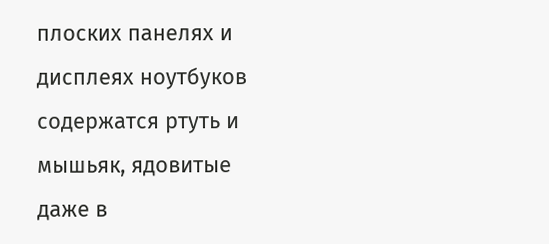плоских панелях и дисплеях ноутбуков содержатся ртуть и мышьяк, ядовитые даже в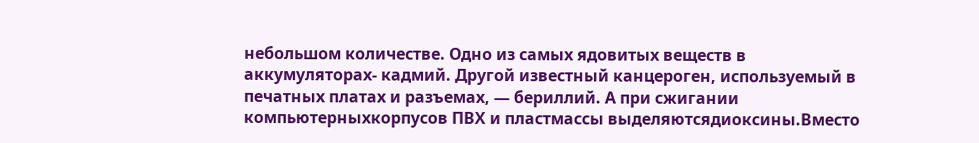небольшом количестве. Одно из самых ядовитых веществ в аккумуляторах- кадмий. Другой известный канцероген, используемый в печатных платах и разъемах, — бериллий. А при сжигании компьютерныхкорпусов ПВХ и пластмассы выделяютсядиоксины.Вместо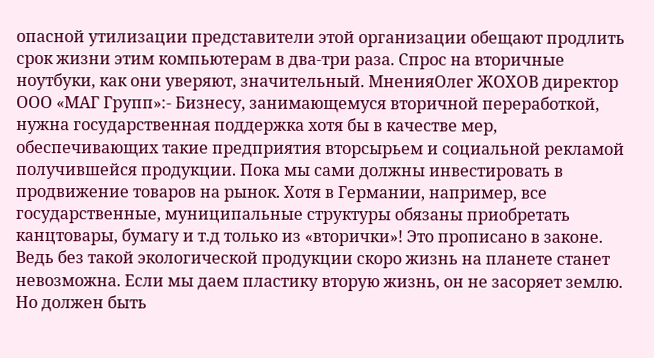опасной утилизации представители этой организации обещают продлить срок жизни этим компьютерам в два-три раза. Спрос на вторичные ноутбуки, как они уверяют, значительный. МненияОлег ЖОХОВ директор ООО «МАГ Групп»:- Бизнесу, занимающемуся вторичной переработкой, нужна государственная поддержка хотя бы в качестве мер, обеспечивающих такие предприятия вторсырьем и социальной рекламой получившейся продукции. Пока мы сами должны инвестировать в продвижение товаров на рынок. Хотя в Германии, например, все государственные, муниципальные структуры обязаны приобретать канцтовары, бумагу и т.д только из «вторички»! Это прописано в законе. Ведь без такой экологической продукции скоро жизнь на планете станет невозможна. Если мы даем пластику вторую жизнь, он не засоряет землю. Но должен быть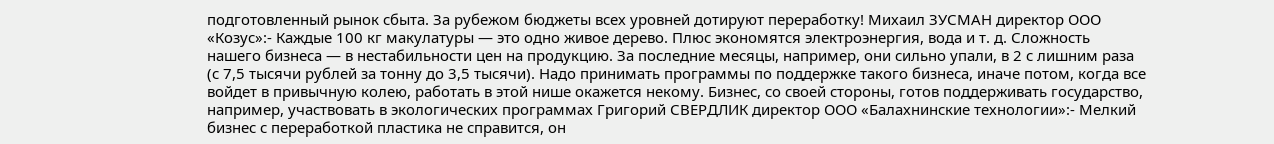подготовленный рынок сбыта. За рубежом бюджеты всех уровней дотируют переработку! Михаил ЗУСМАН директор ООО «Козус»:- Каждые 100 кг макулатуры — это одно живое дерево. Плюс экономятся электроэнергия, вода и т. д. Сложность нашего бизнеса — в нестабильности цен на продукцию. За последние месяцы, например, они сильно упали, в 2 с лишним раза (с 7,5 тысячи рублей за тонну до 3,5 тысячи). Надо принимать программы по поддержке такого бизнеса, иначе потом, когда все войдет в привычную колею, работать в этой нише окажется некому. Бизнес, со своей стороны, готов поддерживать государство, например, участвовать в экологических программах Григорий СВЕРДЛИК директор ООО «Балахнинские технологии»:- Мелкий бизнес с переработкой пластика не справится, он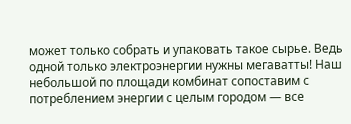может только собрать и упаковать такое сырье. Ведь одной только электроэнергии нужны мегаватты! Наш небольшой по площади комбинат сопоставим с потреблением энергии с целым городом — все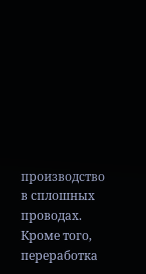производство в сплошных проводах. Кроме того, переработка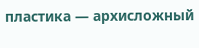пластика — архисложный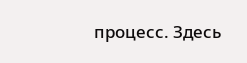процесс. Здесь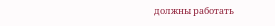должны работать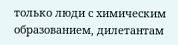только люди с химическим образованием, дилетантам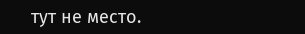тут не место.